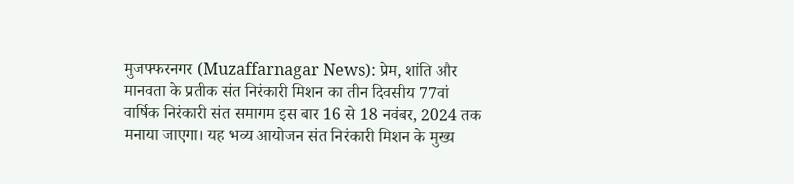मुजफ्फरनगर (Muzaffarnagar News): प्रेम, शांति और मानवता के प्रतीक संत निरंकारी मिशन का तीन दिवसीय 77वां वार्षिक निरंकारी संत समागम इस बार 16 से 18 नवंबर, 2024 तक मनाया जाएगा। यह भव्य आयोजन संत निरंकारी मिशन के मुख्य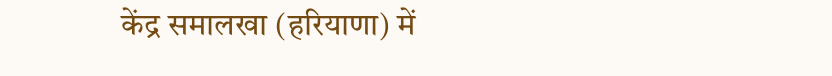केंद्र समालखा (हरियाणा) में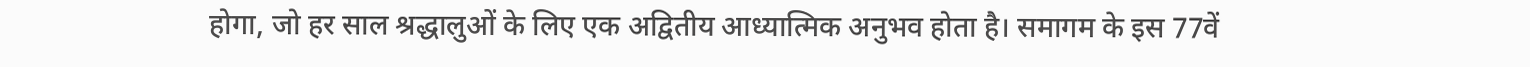होगा, जो हर साल श्रद्धालुओं के लिए एक अद्वितीय आध्यात्मिक अनुभव होता है। समागम के इस 77वें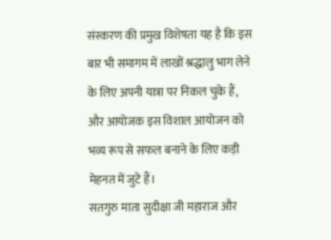संस्करण की प्रमुख विशेषता यह है कि इस बार भी समागम में लाखों श्रद्धालु भाग लेने के लिए अपनी यात्रा पर निकल चुके हैं, और आयोजक इस विशाल आयोजन को भव्य रूप से सफल बनाने के लिए कड़ी मेहनत में जुटे हैं।
सतगुरु माता सुदीक्षा जी महाराज और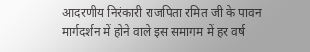आदरणीय निरंकारी राजपिता रमित जी के पावन मार्गदर्शन में होने वाले इस समागम में हर वर्ष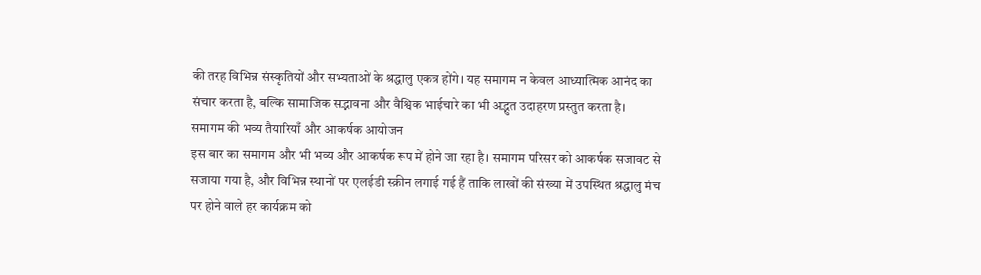की तरह विभिन्न संस्कृतियों और सभ्यताओं के श्रद्धालु एकत्र होंगे। यह समागम न केवल आध्यात्मिक आनंद का संचार करता है, बल्कि सामाजिक सद्भावना और वैश्विक भाईचारे का भी अद्भुत उदाहरण प्रस्तुत करता है।
समागम की भव्य तैयारियाँ और आकर्षक आयोजन
इस बार का समागम और भी भव्य और आकर्षक रूप में होने जा रहा है। समागम परिसर को आकर्षक सजावट से सजाया गया है, और विभिन्न स्थानों पर एलईडी स्क्रीन लगाई गई हैं ताकि लाखों की संख्या में उपस्थित श्रद्धालु मंच पर होने वाले हर कार्यक्रम को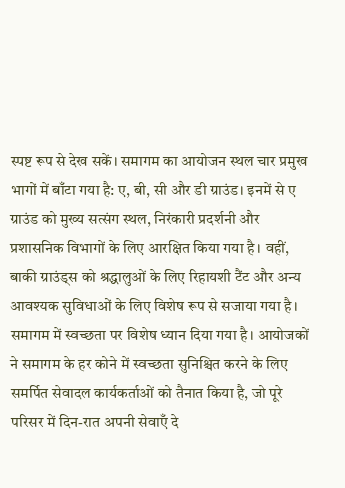स्पष्ट रूप से देख सकें। समागम का आयोजन स्थल चार प्रमुख भागों में बाँटा गया है: ए, बी, सी और डी ग्राउंड। इनमें से ए ग्राउंड को मुख्य सत्संग स्थल, निरंकारी प्रदर्शनी और प्रशासनिक विभागों के लिए आरक्षित किया गया है। वहीं, बाकी ग्राउंड्स को श्रद्धालुओं के लिए रिहायशी टैंट और अन्य आवश्यक सुविधाओं के लिए विशेष रूप से सजाया गया है।
समागम में स्वच्छता पर विशेष ध्यान दिया गया है। आयोजकों ने समागम के हर कोने में स्वच्छता सुनिश्चित करने के लिए समर्पित सेवादल कार्यकर्ताओं को तैनात किया है, जो पूरे परिसर में दिन-रात अपनी सेवाएँ दे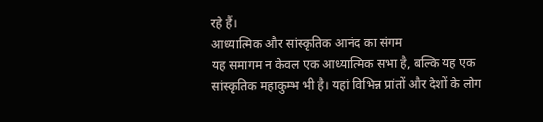रहे हैं।
आध्यात्मिक और सांस्कृतिक आनंद का संगम
यह समागम न केवल एक आध्यात्मिक सभा है, बल्कि यह एक सांस्कृतिक महाकुम्भ भी है। यहां विभिन्न प्रांतों और देशों के लोग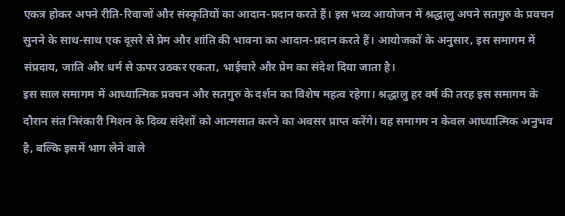एकत्र होकर अपने रीति-रिवाजों और संस्कृतियों का आदान-प्रदान करते हैं। इस भव्य आयोजन में श्रद्धालु अपने सतगुरु के प्रवचन सुनने के साथ-साथ एक दूसरे से प्रेम और शांति की भावना का आदान-प्रदान करते हैं। आयोजकों के अनुसार, इस समागम में संप्रदाय, जाति और धर्म से ऊपर उठकर एकता, भाईचारे और प्रेम का संदेश दिया जाता है।
इस साल समागम में आध्यात्मिक प्रवचन और सतगुरु के दर्शन का विशेष महत्व रहेगा। श्रद्धालु हर वर्ष की तरह इस समागम के दौरान संत निरंकारी मिशन के दिव्य संदेशों को आत्मसात करने का अवसर प्राप्त करेंगे। यह समागम न केवल आध्यात्मिक अनुभव है, बल्कि इसमें भाग लेने वाले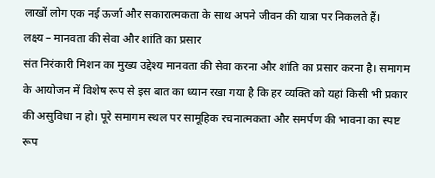लाखों लोग एक नई ऊर्जा और सकारात्मकता के साथ अपने जीवन की यात्रा पर निकलते हैं।
लक्ष्य – मानवता की सेवा और शांति का प्रसार
संत निरंकारी मिशन का मुख्य उद्देश्य मानवता की सेवा करना और शांति का प्रसार करना है। समागम के आयोजन में विशेष रूप से इस बात का ध्यान रखा गया है कि हर व्यक्ति को यहां किसी भी प्रकार की असुविधा न हो। पूरे समागम स्थल पर सामूहिक रचनात्मकता और समर्पण की भावना का स्पष्ट रूप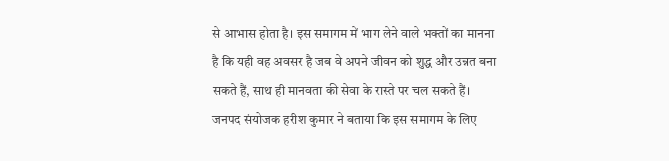से आभास होता है। इस समागम में भाग लेने वाले भक्तों का मानना है कि यही वह अवसर है जब वे अपने जीवन को शुद्ध और उन्नत बना सकते हैं, साथ ही मानवता की सेवा के रास्ते पर चल सकते हैं।
जनपद संयोजक हरीश कुमार ने बताया कि इस समागम के लिए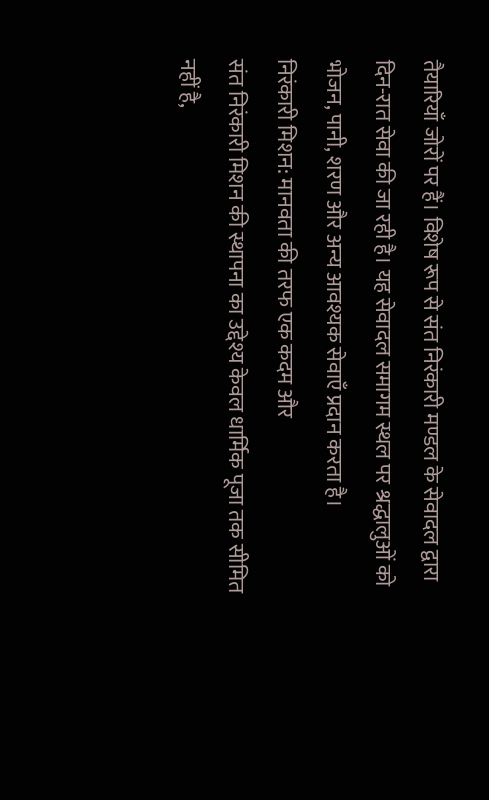तैयारियाँ जोरों पर हैं। विशेष रूप से संत निरंकारी मण्डल के सेवादल द्वारा दिन-रात सेवा की जा रही है। यह सेवादल समागम स्थल पर श्रद्धालुओं को भोजन, पानी, शरण और अन्य आवश्यक सेवाएँ प्रदान करता है।
निरंकारी मिशन: मानवता की तरफ एक कदम और
संत निरंकारी मिशन की स्थापना का उद्देश्य केवल धार्मिक पूजा तक सीमित नहीं है,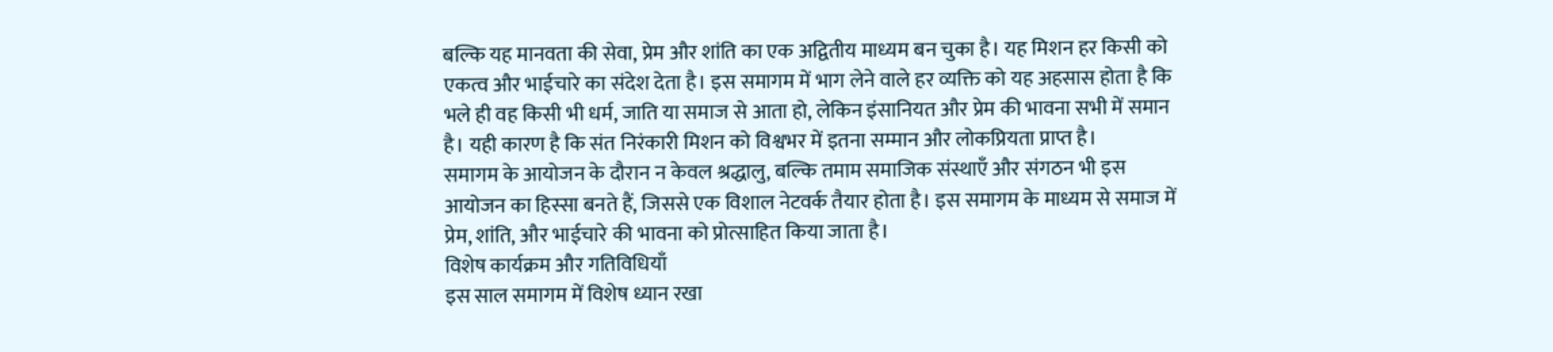बल्कि यह मानवता की सेवा, प्रेम और शांति का एक अद्वितीय माध्यम बन चुका है। यह मिशन हर किसी को एकत्व और भाईचारे का संदेश देता है। इस समागम में भाग लेने वाले हर व्यक्ति को यह अहसास होता है कि भले ही वह किसी भी धर्म, जाति या समाज से आता हो, लेकिन इंसानियत और प्रेम की भावना सभी में समान है। यही कारण है कि संत निरंकारी मिशन को विश्वभर में इतना सम्मान और लोकप्रियता प्राप्त है।
समागम के आयोजन के दौरान न केवल श्रद्धालु, बल्कि तमाम समाजिक संस्थाएँ और संगठन भी इस आयोजन का हिस्सा बनते हैं, जिससे एक विशाल नेटवर्क तैयार होता है। इस समागम के माध्यम से समाज में प्रेम, शांति, और भाईचारे की भावना को प्रोत्साहित किया जाता है।
विशेष कार्यक्रम और गतिविधियाँ
इस साल समागम में विशेष ध्यान रखा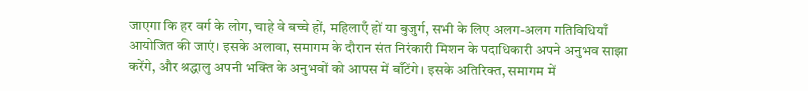जाएगा कि हर वर्ग के लोग, चाहे वे बच्चे हों, महिलाएँ हों या बुजुर्ग, सभी के लिए अलग-अलग गतिविधियाँ आयोजित की जाएं। इसके अलावा, समागम के दौरान संत निरंकारी मिशन के पदाधिकारी अपने अनुभव साझा करेंगे, और श्रद्धालु अपनी भक्ति के अनुभवों को आपस में बाँटेंगे। इसके अतिरिक्त, समागम में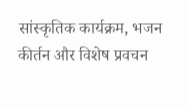सांस्कृतिक कार्यक्रम, भजन कीर्तन और विशेष प्रवचन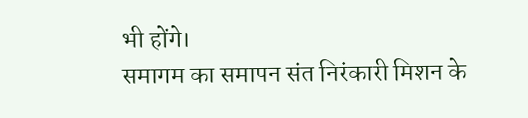भी होंगे।
समागम का समापन संत निरंकारी मिशन के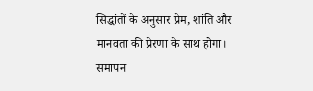सिद्धांतों के अनुसार प्रेम, शांति और मानवता की प्रेरणा के साथ होगा। समापन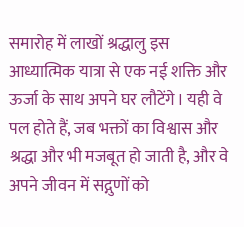समारोह में लाखों श्रद्धालु इस आध्यात्मिक यात्रा से एक नई शक्ति और ऊर्जा के साथ अपने घर लौटेंगे। यही वे पल होते हैं, जब भक्तों का विश्वास और श्रद्धा और भी मजबूत हो जाती है, और वे अपने जीवन में सद्गुणों को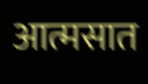आत्मसात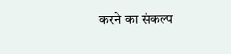करने का संकल्प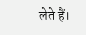लेते हैं।